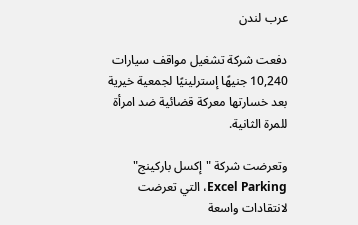عرب لندن

دفعت شركة تشغيل مواقف سيارات 10,240 جنيهًا إسترلينيًا لجمعية خيرية بعد خسارتها معركة قضائية ضد امرأة للمرة الثانية.

وتعرضت شركة "إكسل باركينج" Excel Parking، التي تعرضت لانتقادات واسعة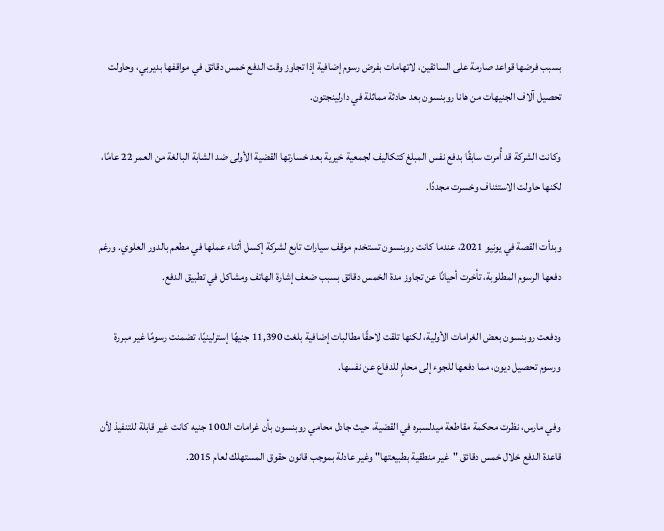بسبب فرضها قواعد صارمة على السائقين، لاتهامات بفرض رسوم إضافية إذا تجاوز وقت الدفع خمس دقائق في مواقفها بديربي، وحاولت تحصيل آلاف الجنيهات من هانا روبنسون بعد حادثة مماثلة في دارلينجتون.

وكانت الشركة قد أُمرت سابقًا بدفع نفس المبلغ كتكاليف لجمعية خيرية بعد خسارتها القضية الأولى ضد الشابة البالغة من العمر 22 عامًا، لكنها حاولت الاستئناف وخسرت مجددًا.

وبدأت القصة في يونيو 2021، عندما كانت روبنسون تستخدم موقف سيارات تابع لشركة إكسل أثناء عملها في مطعم بالدور العلوي. ورغم دفعها الرسوم المطلوبة، تأخرت أحيانًا عن تجاوز مدة الخمس دقائق بسبب ضعف إشارة الهاتف ومشاكل في تطبيق الدفع.

ودفعت روبنسون بعض الغرامات الأولية، لكنها تلقت لاحقًا مطالبات إضافية بلغت 11,390 جنيهًا إسترلينيًا، تضمنت رسومًا غير مبررة ورسوم تحصيل ديون، مما دفعها للجوء إلى محامٍ للدفاع عن نفسها.

وفي مارس، نظرت محكمة مقاطعة ميدلسبره في القضية، حيث جادل محامي روبنسون بأن غرامات الـ100 جنيه كانت غير قابلة للتنفيذ لأن قاعدة الدفع خلال خمس دقائق "غير منطقية بطبيعتها" وغير عادلة بموجب قانون حقوق المستهلك لعام 2015.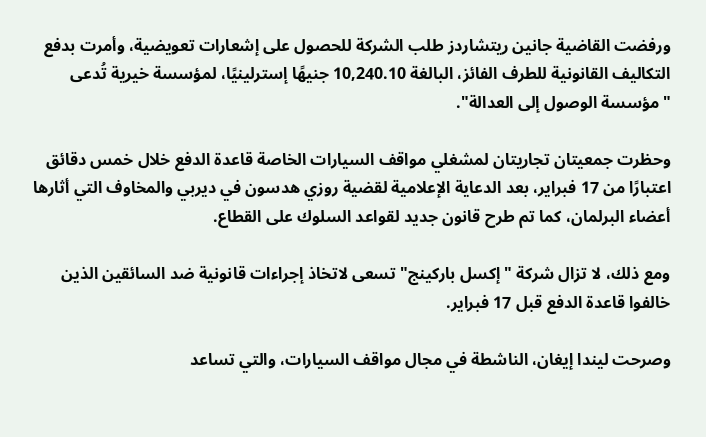ورفضت القاضية جانين ريتشاردز طلب الشركة للحصول على إشعارات تعويضية، وأمرت بدفع التكاليف القانونية للطرف الفائز، البالغة 10,240.10 جنيهًا إسترلينيًا، لمؤسسة خيرية تُدعى "مؤسسة الوصول إلى العدالة".

وحظرت جمعيتان تجاريتان لمشغلي مواقف السيارات الخاصة قاعدة الدفع خلال خمس دقائق اعتبارًا من 17 فبراير، بعد الدعاية الإعلامية لقضية روزي هدسون في ديربي والمخاوف التي أثارها أعضاء البرلمان، كما تم طرح قانون جديد لقواعد السلوك على القطاع.

ومع ذلك، لا تزال شركة "إكسل باركينج" تسعى لاتخاذ إجراءات قانونية ضد السائقين الذين خالفوا قاعدة الدفع قبل 17 فبراير.

وصرحت ليندا إيغان، الناشطة في مجال مواقف السيارات، والتي تساعد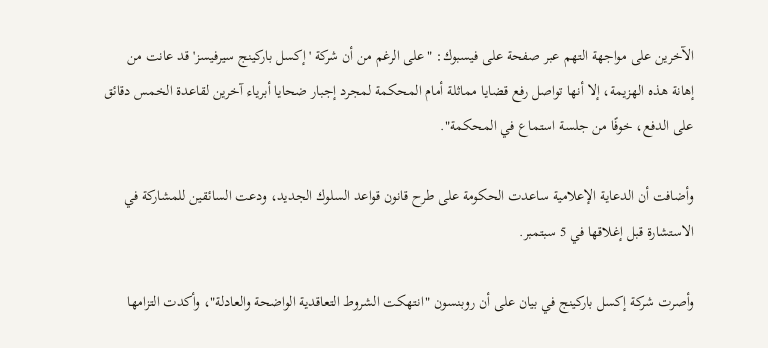الآخرين على مواجهة التهم عبر صفحة على فيسبوك: "على الرغم من أن شركة 'إكسل باركينج سيرفيسز' قد عانت من إهانة هذه الهزيمة، إلا أنها تواصل رفع قضايا مماثلة أمام المحكمة لمجرد إجبار ضحايا أبرياء آخرين لقاعدة الخمس دقائق على الدفع، خوفًا من جلسة استماع في المحكمة".

وأضافت أن الدعاية الإعلامية ساعدت الحكومة على طرح قانون قواعد السلوك الجديد، ودعت السائقين للمشاركة في الاستشارة قبل إغلاقها في 5 سبتمبر.

وأصرت شركة إكسل باركينج في بيان على أن روبنسون "انتهكت الشروط التعاقدية الواضحة والعادلة"، وأكدت التزامها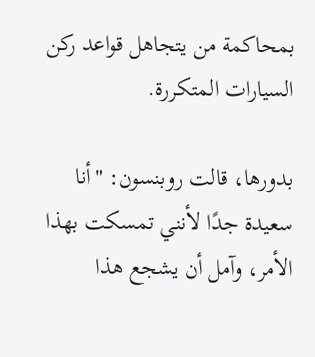بمحاكمة من يتجاهل قواعد ركن السيارات المتكررة.

بدورها، قالت روبنسون: "أنا سعيدة جدًا لأنني تمسكت بهذا الأمر، وآمل أن يشجع هذا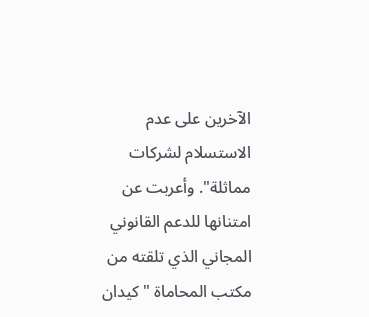الآخرين على عدم الاستسلام لشركات مماثلة". وأعربت عن امتنانها للدعم القانوني المجاني الذي تلقته من مكتب المحاماة "كيدان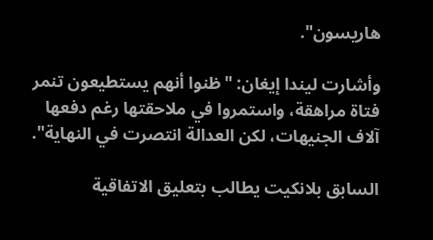هاريسون".

وأشارت ليندا إيغان: "ظنوا أنهم يستطيعون تنمر فتاة مراهقة، واستمروا في ملاحقتها رغم دفعها آلاف الجنيهات، لكن العدالة انتصرت في النهاية".

السابق بلانكيت يطالب بتعليق الاتفاقية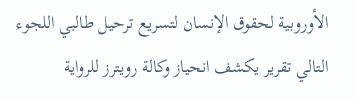الأوروبية لحقوق الإنسان لتسريع ترحيل طالبي اللجوء
التالي تقرير يكشف انحياز وكالة رويترز للرواية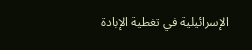الإسرائيلية في تغطية الإبادة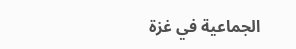الجماعية في غزة